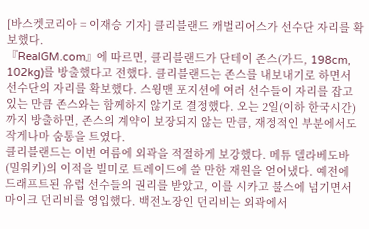[바스켓코리아 = 이재승 기자] 클리블랜드 캐벌리어스가 선수단 자리를 확보했다.
『RealGM.com』에 따르면, 클리블랜드가 단테이 존스(가드, 198cm, 102kg)를 방출했다고 전했다. 클리블랜드는 존스를 내보내기로 하면서 선수단의 자리를 확보했다. 스윙맨 포지션에 여러 선수들이 자리를 잡고 있는 만큼 존스와는 함께하지 않기로 결정했다. 오는 2일(이하 한국시간)까지 방출하면, 존스의 계약이 보장되지 않는 만큼, 재정적인 부분에서도 작게나마 숨통을 트였다.
클리블랜드는 이번 여름에 외곽을 적절하게 보강했다. 메튜 델라베도바(밀워키)의 이적을 빌미로 트레이드에 쓸 만한 재원을 얻어냈다. 예전에 드래프트된 유럽 선수들의 권리를 받았고, 이를 시카고 불스에 넘기면서 마이크 던리비를 영입했다. 백전노장인 던리비는 외곽에서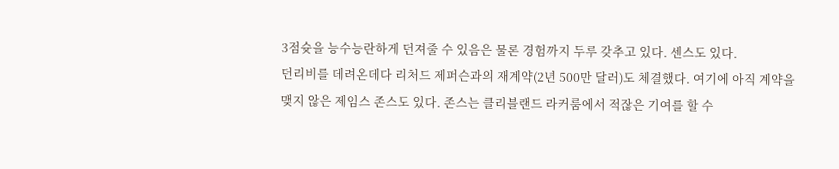3점슛을 능수능란하게 던져줄 수 있음은 물론 경험까지 두루 갖추고 있다. 센스도 있다.
던리비를 데려온데다 리처드 제퍼슨과의 재계약(2년 500만 달러)도 체결했다. 여기에 아직 계약을 맺지 않은 제임스 존스도 있다. 존스는 클리블랜드 라커룸에서 적잖은 기여를 할 수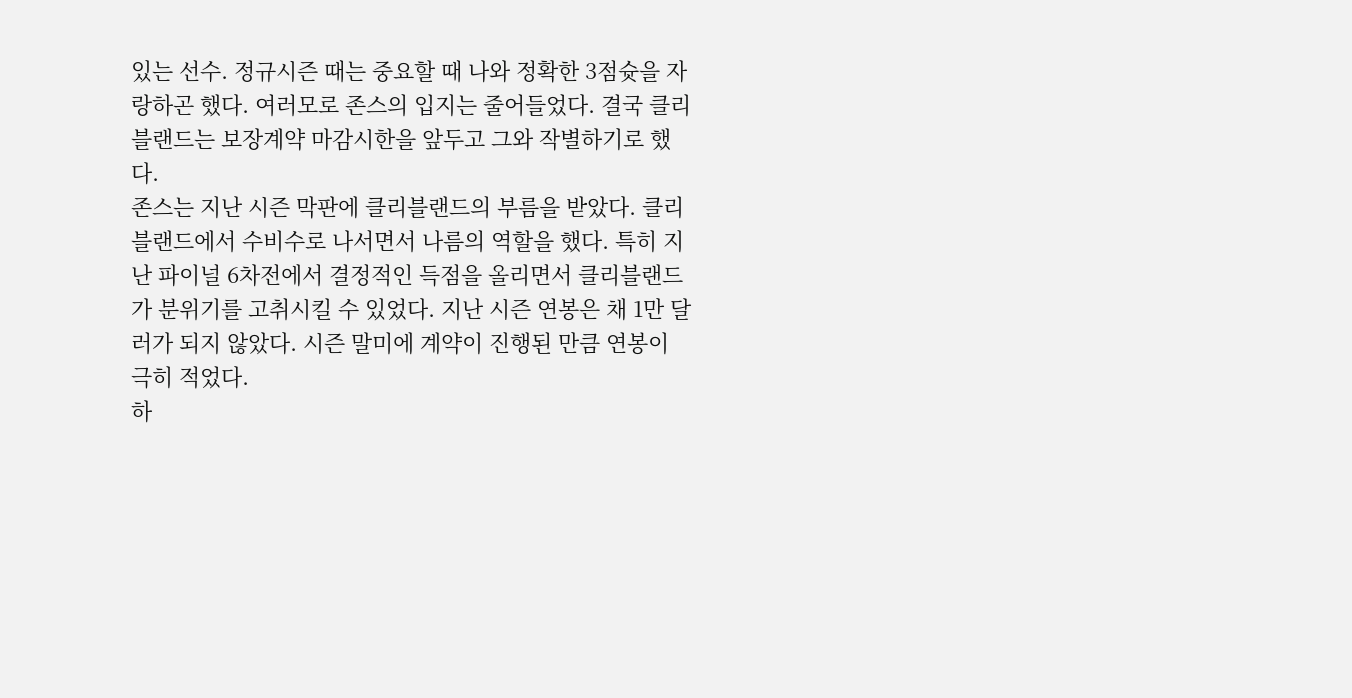있는 선수. 정규시즌 때는 중요할 때 나와 정확한 3점슛을 자랑하곤 했다. 여러모로 존스의 입지는 줄어들었다. 결국 클리블랜드는 보장계약 마감시한을 앞두고 그와 작별하기로 했다.
존스는 지난 시즌 막판에 클리블랜드의 부름을 받았다. 클리블랜드에서 수비수로 나서면서 나름의 역할을 했다. 특히 지난 파이널 6차전에서 결정적인 득점을 올리면서 클리블랜드가 분위기를 고취시킬 수 있었다. 지난 시즌 연봉은 채 1만 달러가 되지 않았다. 시즌 말미에 계약이 진행된 만큼 연봉이 극히 적었다.
하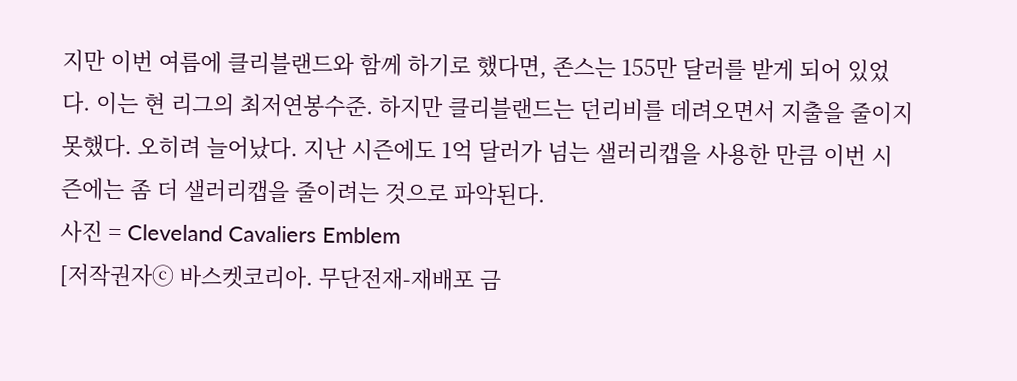지만 이번 여름에 클리블랜드와 함께 하기로 했다면, 존스는 155만 달러를 받게 되어 있었다. 이는 현 리그의 최저연봉수준. 하지만 클리블랜드는 던리비를 데려오면서 지출을 줄이지 못했다. 오히려 늘어났다. 지난 시즌에도 1억 달러가 넘는 샐러리캡을 사용한 만큼 이번 시즌에는 좀 더 샐러리캡을 줄이려는 것으로 파악된다.
사진 = Cleveland Cavaliers Emblem
[저작권자ⓒ 바스켓코리아. 무단전재-재배포 금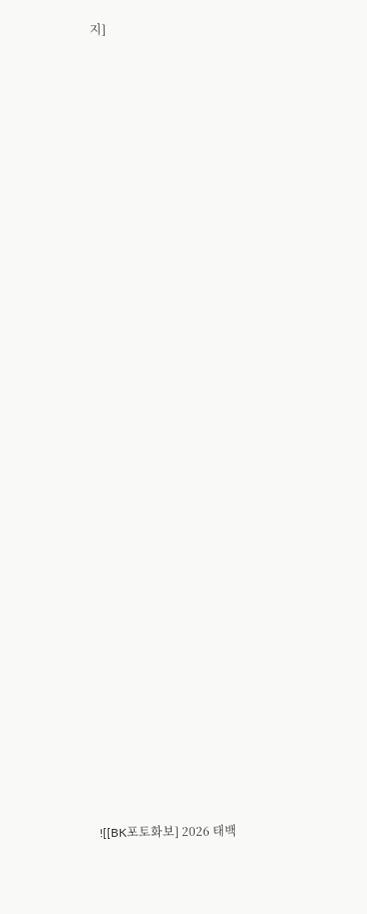지]





























![[BK포토화보] 2026 태백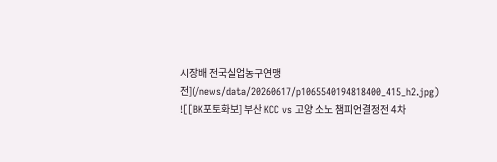시장배 전국실업농구연맹전](/news/data/20260617/p1065540194818400_415_h2.jpg)
![[BK포토화보] 부산 KCC vs 고양 소노 챔피언결정전 4차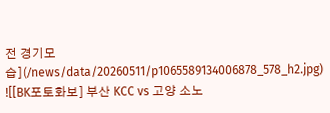전 경기모습](/news/data/20260511/p1065589134006878_578_h2.jpg)
![[BK포토화보] 부산 KCC vs 고양 소노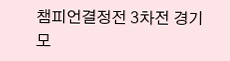챔피언결정전 3차전 경기모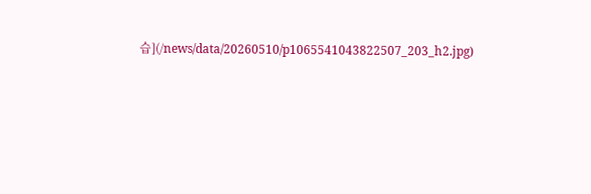습](/news/data/20260510/p1065541043822507_203_h2.jpg)